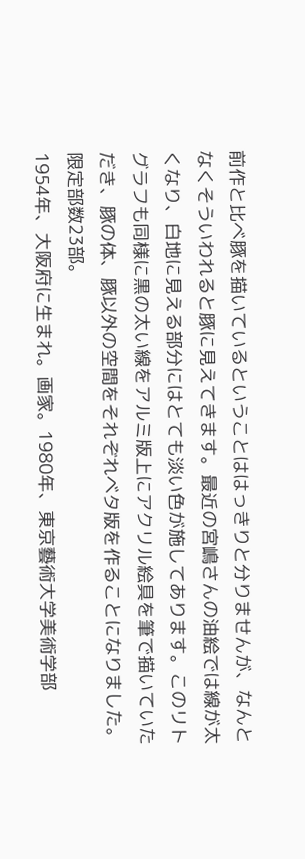前作と比べ豚を描いているということははっきりと分りませんが、なんとなくそういわれると豚に見えてきます。最近の宮嶋さんの油絵では線が太くなり、白地に見える部分にはとても淡い色が施してあります。このリトグラフも同様に黒の太い線をアルミ版上にアクリル絵具を筆で描いていただき、豚の体、豚以外の空間をそれぞれベタ版を作ることになりました。限定部数23部。
1954年、大阪府に生まれ。画家。1980年、東京藝術大学美術学部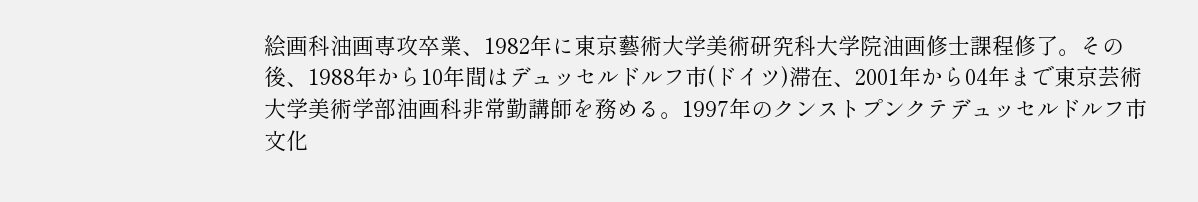絵画科油画専攻卒業、1982年に東京藝術大学美術研究科大学院油画修士課程修了。その後、1988年から10年間はデュッセルドルフ市(ドイツ)滞在、2001年から04年まで東京芸術大学美術学部油画科非常勤講師を務める。1997年のクンストプンクテデュッセルドルフ市文化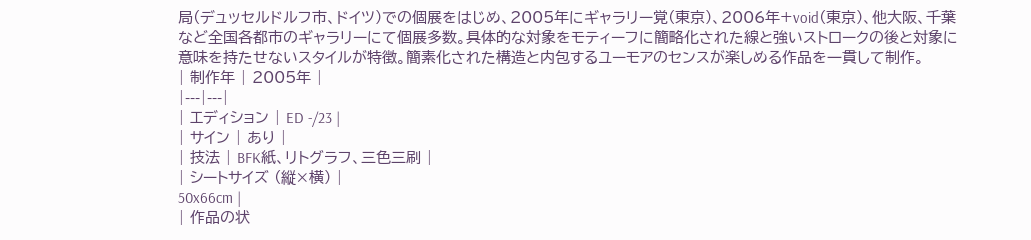局(デュッセルドルフ市、ドイツ)での個展をはじめ、2005年にギャラリー覚(東京)、2006年+void(東京)、他大阪、千葉など全国各都市のギャラリーにて個展多数。具体的な対象をモティーフに簡略化された線と強いストロークの後と対象に意味を持たせないスタイルが特徴。簡素化された構造と内包するユーモアのセンスが楽しめる作品を一貫して制作。
| 制作年 | 2005年 |
|---|---|
| エディション | ED -/23 |
| サイン | あり |
| 技法 | BFK紙、リトグラフ、三色三刷 |
| シートサイズ (縦×横) |
50x66cm |
| 作品の状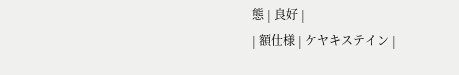態 | 良好 |
| 額仕様 | ケヤキステイン |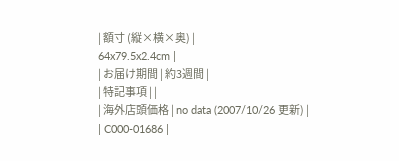| 額寸 (縦×横×奥) |
64x79.5x2.4cm |
| お届け期間 | 約3週間 |
| 特記事項 | |
| 海外店頭価格 | no data (2007/10/26 更新) |
| C000-01686 |